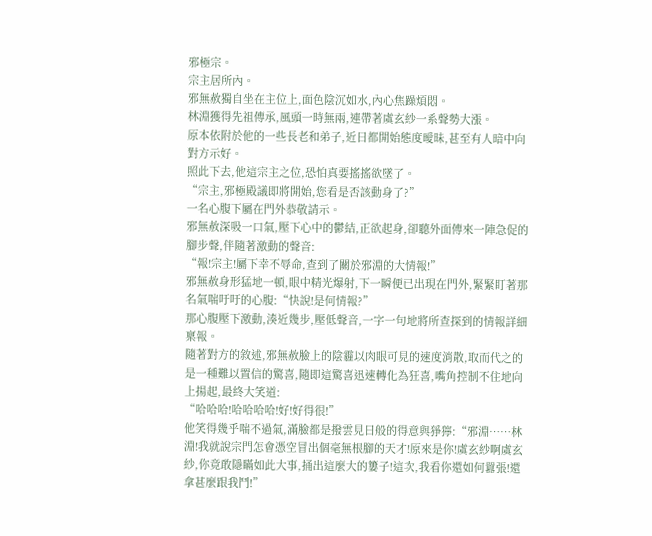邪極宗。
宗主居所內。
邪無赦獨自坐在主位上,面色陰沉如水,內心焦躁煩悶。
林淵獲得先祖傳承,風頭一時無兩,連帶著虞玄紗一系聲勢大漲。
原本依附於他的一些長老和弟子,近日都開始態度曖昧,甚至有人暗中向對方示好。
照此下去,他這宗主之位,恐怕真要搖搖欲墜了。
“宗主,邪極殿議即將開始,您看是否該動身了?”
一名心腹下屬在門外恭敬請示。
邪無赦深吸一口氣,壓下心中的鬱結,正欲起身,卻聽外面傳來一陣急促的腳步聲,伴隨著激動的聲音:
“報!宗主!屬下幸不辱命,查到了關於邪淵的大情報!”
邪無赦身形猛地一頓,眼中精光爆射,下一瞬便已出現在門外,緊緊盯著那名氣喘吁吁的心腹:“快說!是何情報?”
那心腹壓下激動,湊近幾步,壓低聲音,一字一句地將所查探到的情報詳細稟報。
隨著對方的敘述,邪無赦臉上的陰霾以肉眼可見的速度消散,取而代之的是一種難以置信的驚喜,隨即這驚喜迅速轉化為狂喜,嘴角控制不住地向上揚起,最終大笑道:
“哈哈哈!哈哈哈哈!好!好得很!”
他笑得幾乎喘不過氣,滿臉都是撥雲見日般的得意與猙獰:“邪淵……林淵!我就說宗門怎會憑空冒出個毫無根腳的天才!原來是你!虞玄紗啊虞玄紗,你竟敢隱瞞如此大事,捅出這麼大的簍子!這次,我看你還如何囂張!還拿甚麼跟我鬥!”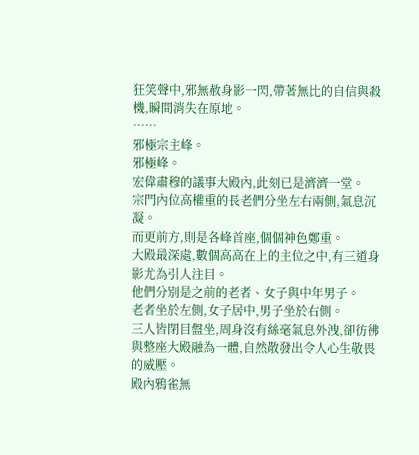狂笑聲中,邪無赦身影一閃,帶著無比的自信與殺機,瞬間消失在原地。
……
邪極宗主峰。
邪極峰。
宏偉肅穆的議事大殿內,此刻已是濟濟一堂。
宗門內位高權重的長老們分坐左右兩側,氣息沉凝。
而更前方,則是各峰首座,個個神色鄭重。
大殿最深處,數個高高在上的主位之中,有三道身影尤為引人注目。
他們分別是之前的老者、女子與中年男子。
老者坐於左側,女子居中,男子坐於右側。
三人皆閉目盤坐,周身沒有絲毫氣息外洩,卻彷彿與整座大殿融為一體,自然散發出令人心生敬畏的威壓。
殿內鴉雀無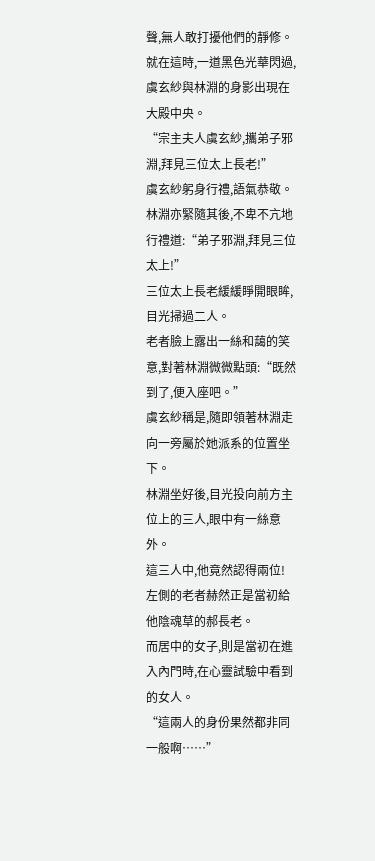聲,無人敢打擾他們的靜修。
就在這時,一道黑色光華閃過,虞玄紗與林淵的身影出現在大殿中央。
“宗主夫人虞玄紗,攜弟子邪淵,拜見三位太上長老!”
虞玄紗躬身行禮,語氣恭敬。
林淵亦緊隨其後,不卑不亢地行禮道:“弟子邪淵,拜見三位太上!”
三位太上長老緩緩睜開眼眸,目光掃過二人。
老者臉上露出一絲和藹的笑意,對著林淵微微點頭:“既然到了,便入座吧。”
虞玄紗稱是,隨即領著林淵走向一旁屬於她派系的位置坐下。
林淵坐好後,目光投向前方主位上的三人,眼中有一絲意外。
這三人中,他竟然認得兩位!
左側的老者赫然正是當初給他陰魂草的郝長老。
而居中的女子,則是當初在進入內門時,在心靈試驗中看到的女人。
“這兩人的身份果然都非同一般啊……”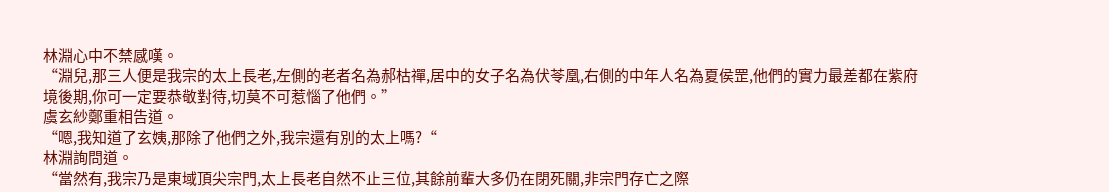林淵心中不禁感嘆。
“淵兒,那三人便是我宗的太上長老,左側的老者名為郝枯禪,居中的女子名為伏苓凰,右側的中年人名為夏侯罡,他們的實力最差都在紫府境後期,你可一定要恭敬對待,切莫不可惹惱了他們。”
虞玄紗鄭重相告道。
“嗯,我知道了玄姨,那除了他們之外,我宗還有別的太上嗎?“
林淵詢問道。
“當然有,我宗乃是東域頂尖宗門,太上長老自然不止三位,其餘前輩大多仍在閉死關,非宗門存亡之際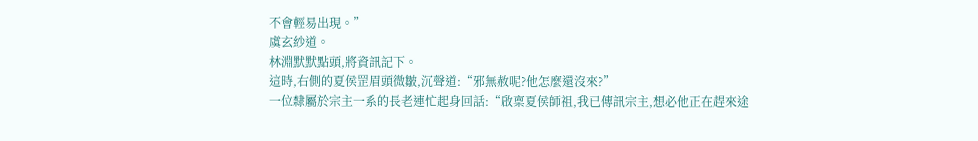不會輕易出現。”
虞玄紗道。
林淵默默點頭,將資訊記下。
這時,右側的夏侯罡眉頭微皺,沉聲道:“邪無赦呢?他怎麼還沒來?”
一位隸屬於宗主一系的長老連忙起身回話:“啟稟夏侯師祖,我已傳訊宗主,想必他正在趕來途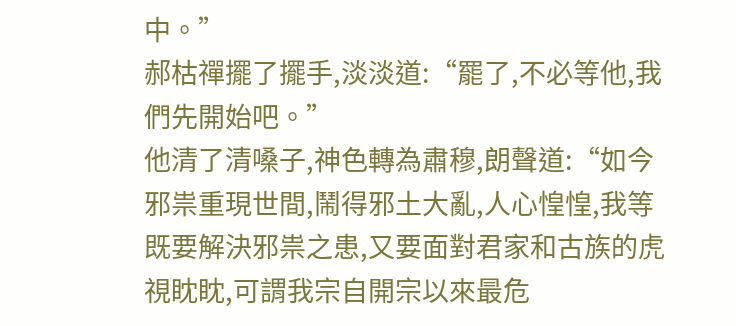中。”
郝枯禪擺了擺手,淡淡道:“罷了,不必等他,我們先開始吧。”
他清了清嗓子,神色轉為肅穆,朗聲道:“如今邪祟重現世間,鬧得邪土大亂,人心惶惶,我等既要解決邪祟之患,又要面對君家和古族的虎視眈眈,可謂我宗自開宗以來最危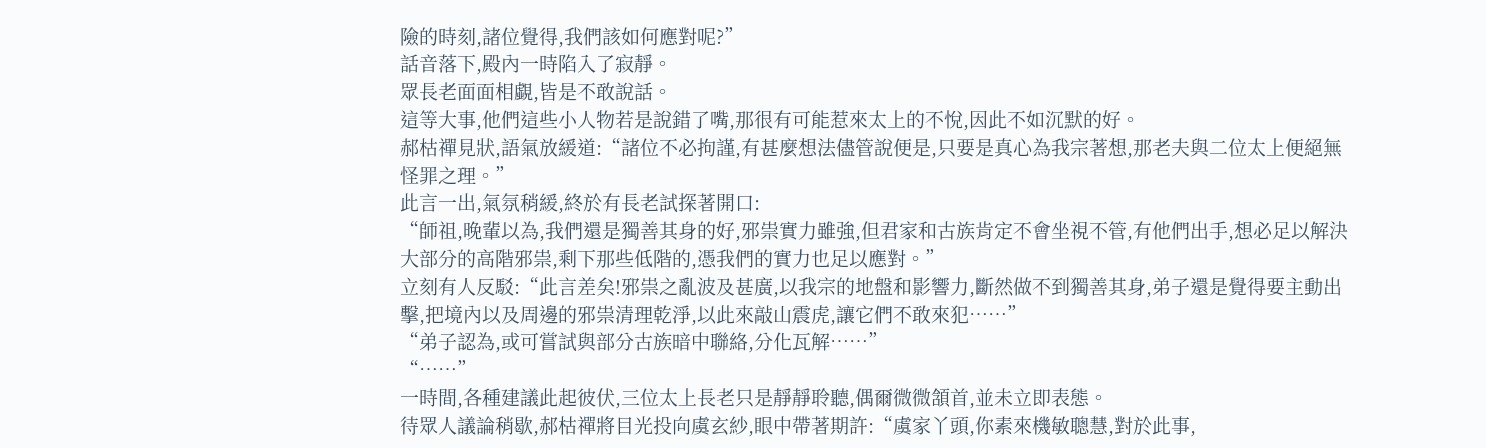險的時刻,諸位覺得,我們該如何應對呢?”
話音落下,殿內一時陷入了寂靜。
眾長老面面相覷,皆是不敢說話。
這等大事,他們這些小人物若是說錯了嘴,那很有可能惹來太上的不悅,因此不如沉默的好。
郝枯禪見狀,語氣放緩道:“諸位不必拘謹,有甚麼想法儘管說便是,只要是真心為我宗著想,那老夫與二位太上便絕無怪罪之理。”
此言一出,氣氛稍緩,終於有長老試探著開口:
“師祖,晚輩以為,我們還是獨善其身的好,邪祟實力雖強,但君家和古族肯定不會坐視不管,有他們出手,想必足以解決大部分的高階邪祟,剩下那些低階的,憑我們的實力也足以應對。”
立刻有人反駁:“此言差矣!邪祟之亂波及甚廣,以我宗的地盤和影響力,斷然做不到獨善其身,弟子還是覺得要主動出擊,把境內以及周邊的邪祟清理乾淨,以此來敲山震虎,讓它們不敢來犯……”
“弟子認為,或可嘗試與部分古族暗中聯絡,分化瓦解……”
“……”
一時間,各種建議此起彼伏,三位太上長老只是靜靜聆聽,偶爾微微頷首,並未立即表態。
待眾人議論稍歇,郝枯禪將目光投向虞玄紗,眼中帶著期許:“虞家丫頭,你素來機敏聰慧,對於此事,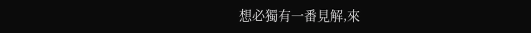想必獨有一番見解,來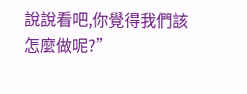說說看吧,你覺得我們該怎麼做呢?”